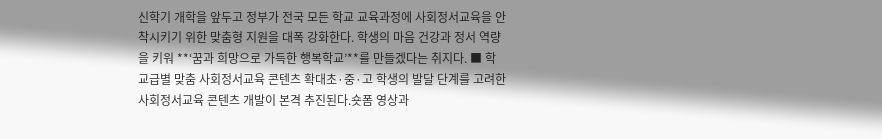신학기 개학을 앞두고 정부가 전국 모든 학교 교육과정에 사회정서교육을 안착시키기 위한 맞춤형 지원을 대폭 강화한다. 학생의 마음 건강과 정서 역량을 키워 **‘꿈과 희망으로 가득한 행복학교’**를 만들겠다는 취지다. ■ 학교급별 맞춤 사회정서교육 콘텐츠 확대초·중·고 학생의 발달 단계를 고려한 사회정서교육 콘텐츠 개발이 본격 추진된다.숏폼 영상과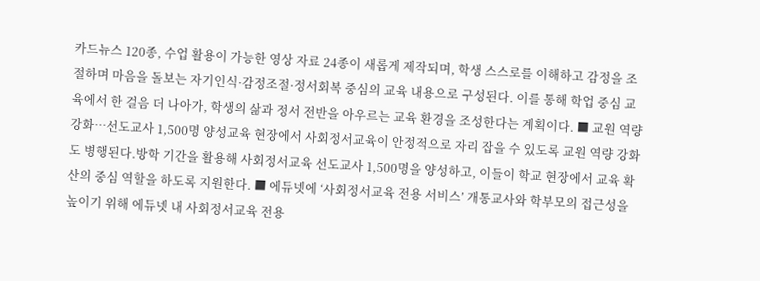카드뉴스 120종, 수업 활용이 가능한 영상 자료 24종이 새롭게 제작되며, 학생 스스로를 이해하고 감정을 조절하며 마음을 돌보는 자기인식·감정조절·정서회복 중심의 교육 내용으로 구성된다. 이를 통해 학업 중심 교육에서 한 걸음 더 나아가, 학생의 삶과 정서 전반을 아우르는 교육 환경을 조성한다는 계획이다. ■ 교원 역량 강화…선도교사 1,500명 양성교육 현장에서 사회정서교육이 안정적으로 자리 잡을 수 있도록 교원 역량 강화도 병행된다.방학 기간을 활용해 사회정서교육 선도교사 1,500명을 양성하고, 이들이 학교 현장에서 교육 확산의 중심 역할을 하도록 지원한다. ■ 에듀넷에 ‘사회정서교육 전용 서비스’ 개통교사와 학부모의 접근성을 높이기 위해 에듀넷 내 사회정서교육 전용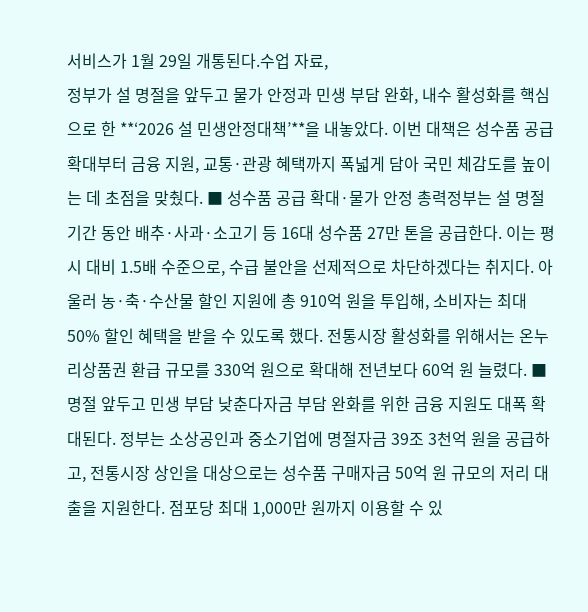서비스가 1월 29일 개통된다.수업 자료,
정부가 설 명절을 앞두고 물가 안정과 민생 부담 완화, 내수 활성화를 핵심으로 한 **‘2026 설 민생안정대책’**을 내놓았다. 이번 대책은 성수품 공급 확대부터 금융 지원, 교통·관광 혜택까지 폭넓게 담아 국민 체감도를 높이는 데 초점을 맞췄다. ■ 성수품 공급 확대·물가 안정 총력정부는 설 명절 기간 동안 배추·사과·소고기 등 16대 성수품 27만 톤을 공급한다. 이는 평시 대비 1.5배 수준으로, 수급 불안을 선제적으로 차단하겠다는 취지다. 아울러 농·축·수산물 할인 지원에 총 910억 원을 투입해, 소비자는 최대 50% 할인 혜택을 받을 수 있도록 했다. 전통시장 활성화를 위해서는 온누리상품권 환급 규모를 330억 원으로 확대해 전년보다 60억 원 늘렸다. ■ 명절 앞두고 민생 부담 낮춘다자금 부담 완화를 위한 금융 지원도 대폭 확대된다. 정부는 소상공인과 중소기업에 명절자금 39조 3천억 원을 공급하고, 전통시장 상인을 대상으로는 성수품 구매자금 50억 원 규모의 저리 대출을 지원한다. 점포당 최대 1,000만 원까지 이용할 수 있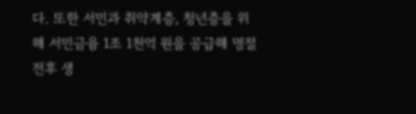다. 또한 서민과 취약계층, 청년층을 위해 서민금융 1조 1천억 원을 공급해 명절 전후 생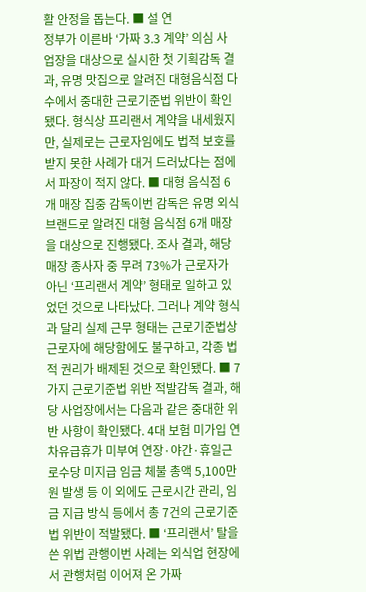활 안정을 돕는다. ■ 설 연
정부가 이른바 ‘가짜 3.3 계약’ 의심 사업장을 대상으로 실시한 첫 기획감독 결과, 유명 맛집으로 알려진 대형음식점 다수에서 중대한 근로기준법 위반이 확인됐다. 형식상 프리랜서 계약을 내세웠지만, 실제로는 근로자임에도 법적 보호를 받지 못한 사례가 대거 드러났다는 점에서 파장이 적지 않다. ■ 대형 음식점 6개 매장 집중 감독이번 감독은 유명 외식 브랜드로 알려진 대형 음식점 6개 매장을 대상으로 진행됐다. 조사 결과, 해당 매장 종사자 중 무려 73%가 근로자가 아닌 ‘프리랜서 계약’ 형태로 일하고 있었던 것으로 나타났다. 그러나 계약 형식과 달리 실제 근무 형태는 근로기준법상 근로자에 해당함에도 불구하고, 각종 법적 권리가 배제된 것으로 확인됐다. ■ 7가지 근로기준법 위반 적발감독 결과, 해당 사업장에서는 다음과 같은 중대한 위반 사항이 확인됐다. 4대 보험 미가입 연차유급휴가 미부여 연장·야간·휴일근로수당 미지급 임금 체불 총액 5,100만 원 발생 등 이 외에도 근로시간 관리, 임금 지급 방식 등에서 총 7건의 근로기준법 위반이 적발됐다. ■ ‘프리랜서’ 탈을 쓴 위법 관행이번 사례는 외식업 현장에서 관행처럼 이어져 온 가짜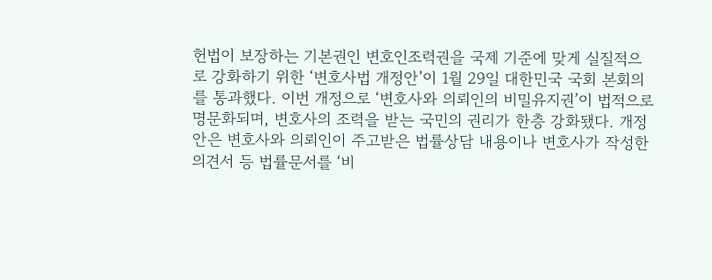헌법이 보장하는 기본권인 변호인조력권을 국제 기준에 맞게 실질적으로 강화하기 위한 ‘변호사법 개정안’이 1월 29일 대한민국 국회 본회의를 통과했다. 이번 개정으로 ‘변호사와 의뢰인의 비밀유지권’이 법적으로 명문화되며, 변호사의 조력을 받는 국민의 권리가 한층 강화됐다. 개정안은 변호사와 의뢰인이 주고받은 법률상담 내용이나 변호사가 작성한 의견서 등 법률문서를 ‘비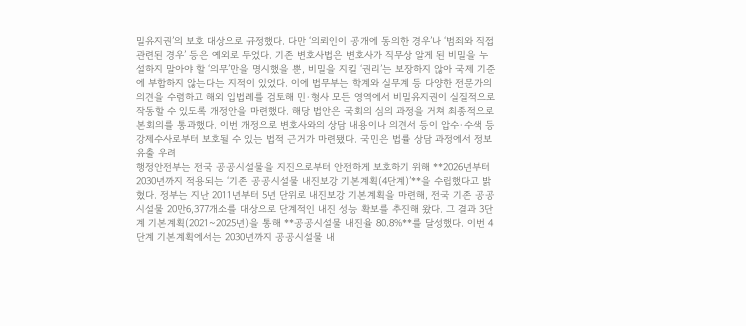밀유지권’의 보호 대상으로 규정했다. 다만 ‘의뢰인이 공개에 동의한 경우’나 ‘범죄와 직접 관련된 경우’ 등은 예외로 두었다. 기존 변호사법은 변호사가 직무상 알게 된 비밀을 누설하지 말아야 할 ‘의무’만을 명시했을 뿐, 비밀을 지킬 ‘권리’는 보장하지 않아 국제 기준에 부합하지 않는다는 지적이 있었다. 이에 법무부는 학계와 실무계 등 다양한 전문가의 의견을 수렴하고 해외 입법례를 검토해 민·형사 모든 영역에서 비밀유지권이 실질적으로 작동할 수 있도록 개정안을 마련했다. 해당 법안은 국회의 심의 과정을 거쳐 최종적으로 본회의를 통과했다. 이번 개정으로 변호사와의 상담 내용이나 의견서 등이 압수·수색 등 강제수사로부터 보호될 수 있는 법적 근거가 마련됐다. 국민은 법률 상담 과정에서 정보 유출 우려
행정안전부는 전국 공공시설물을 지진으로부터 안전하게 보호하기 위해 **2026년부터 2030년까지 적용되는 ‘기존 공공시설물 내진보강 기본계획(4단계)’**을 수립했다고 밝혔다. 정부는 지난 2011년부터 5년 단위로 내진보강 기본계획을 마련해, 전국 기존 공공시설물 20만6,377개소를 대상으로 단계적인 내진 성능 확보를 추진해 왔다. 그 결과 3단계 기본계획(2021~2025년)을 통해 **공공시설물 내진율 80.8%**를 달성했다. 이번 4단계 기본계획에서는 2030년까지 공공시설물 내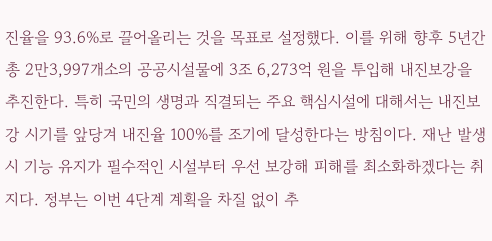진율을 93.6%로 끌어올리는 것을 목표로 설정했다. 이를 위해 향후 5년간 총 2만3,997개소의 공공시설물에 3조 6,273억 원을 투입해 내진보강을 추진한다. 특히 국민의 생명과 직결되는 주요 핵심시설에 대해서는 내진보강 시기를 앞당겨 내진율 100%를 조기에 달성한다는 방침이다. 재난 발생 시 기능 유지가 필수적인 시설부터 우선 보강해 피해를 최소화하겠다는 취지다. 정부는 이번 4단계 계획을 차질 없이 추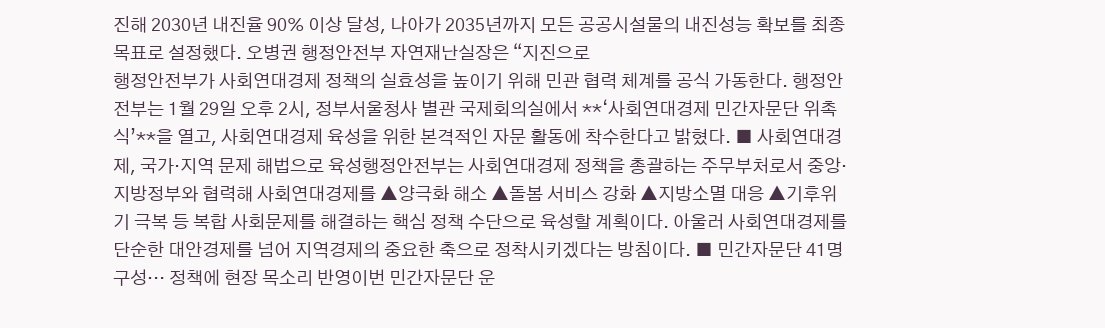진해 2030년 내진율 90% 이상 달성, 나아가 2035년까지 모든 공공시설물의 내진성능 확보를 최종 목표로 설정했다. 오병권 행정안전부 자연재난실장은 “지진으로
행정안전부가 사회연대경제 정책의 실효성을 높이기 위해 민관 협력 체계를 공식 가동한다. 행정안전부는 1월 29일 오후 2시, 정부서울청사 별관 국제회의실에서 **‘사회연대경제 민간자문단 위촉식’**을 열고, 사회연대경제 육성을 위한 본격적인 자문 활동에 착수한다고 밝혔다. ■ 사회연대경제, 국가·지역 문제 해법으로 육성행정안전부는 사회연대경제 정책을 총괄하는 주무부처로서 중앙·지방정부와 협력해 사회연대경제를 ▲양극화 해소 ▲돌봄 서비스 강화 ▲지방소멸 대응 ▲기후위기 극복 등 복합 사회문제를 해결하는 핵심 정책 수단으로 육성할 계획이다. 아울러 사회연대경제를 단순한 대안경제를 넘어 지역경제의 중요한 축으로 정착시키겠다는 방침이다. ■ 민간자문단 41명 구성… 정책에 현장 목소리 반영이번 민간자문단 운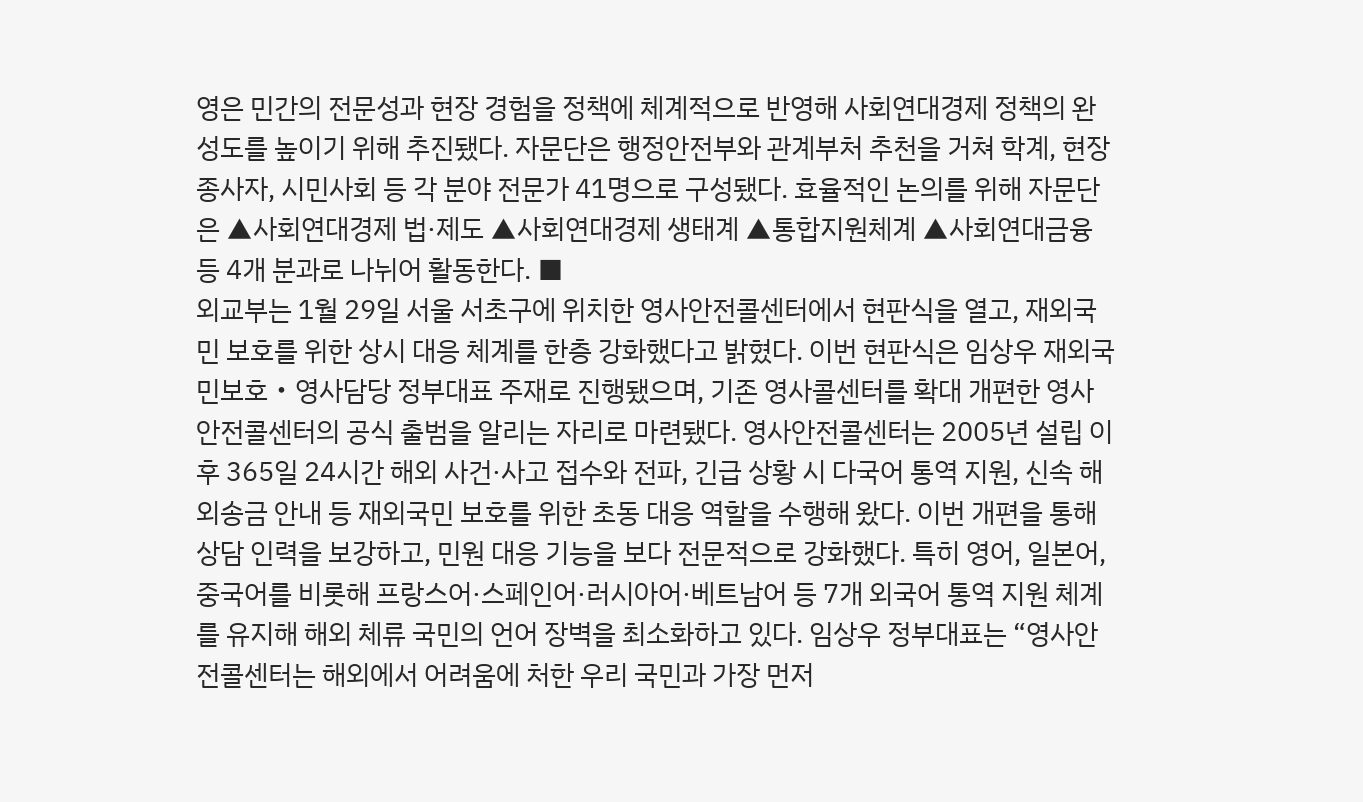영은 민간의 전문성과 현장 경험을 정책에 체계적으로 반영해 사회연대경제 정책의 완성도를 높이기 위해 추진됐다. 자문단은 행정안전부와 관계부처 추천을 거쳐 학계, 현장 종사자, 시민사회 등 각 분야 전문가 41명으로 구성됐다. 효율적인 논의를 위해 자문단은 ▲사회연대경제 법·제도 ▲사회연대경제 생태계 ▲통합지원체계 ▲사회연대금융 등 4개 분과로 나뉘어 활동한다. ■
외교부는 1월 29일 서울 서초구에 위치한 영사안전콜센터에서 현판식을 열고, 재외국민 보호를 위한 상시 대응 체계를 한층 강화했다고 밝혔다. 이번 현판식은 임상우 재외국민보호‧영사담당 정부대표 주재로 진행됐으며, 기존 영사콜센터를 확대 개편한 영사안전콜센터의 공식 출범을 알리는 자리로 마련됐다. 영사안전콜센터는 2005년 설립 이후 365일 24시간 해외 사건·사고 접수와 전파, 긴급 상황 시 다국어 통역 지원, 신속 해외송금 안내 등 재외국민 보호를 위한 초동 대응 역할을 수행해 왔다. 이번 개편을 통해 상담 인력을 보강하고, 민원 대응 기능을 보다 전문적으로 강화했다. 특히 영어, 일본어, 중국어를 비롯해 프랑스어·스페인어·러시아어·베트남어 등 7개 외국어 통역 지원 체계를 유지해 해외 체류 국민의 언어 장벽을 최소화하고 있다. 임상우 정부대표는 “영사안전콜센터는 해외에서 어려움에 처한 우리 국민과 가장 먼저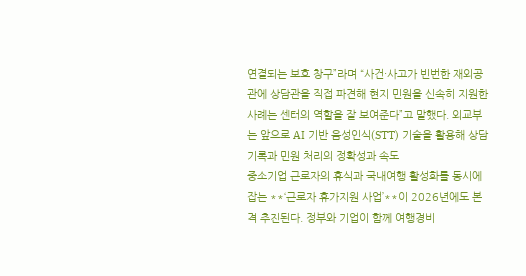연결되는 보호 창구”라며 “사건·사고가 빈번한 재외공관에 상담관을 직접 파견해 현지 민원을 신속히 지원한 사례는 센터의 역할을 잘 보여준다”고 말했다. 외교부는 앞으로 AI 기반 음성인식(STT) 기술을 활용해 상담 기록과 민원 처리의 정확성과 속도
중소기업 근로자의 휴식과 국내여행 활성화를 동시에 잡는 **‘근로자 휴가지원 사업’**이 2026년에도 본격 추진된다. 정부와 기업이 함께 여행경비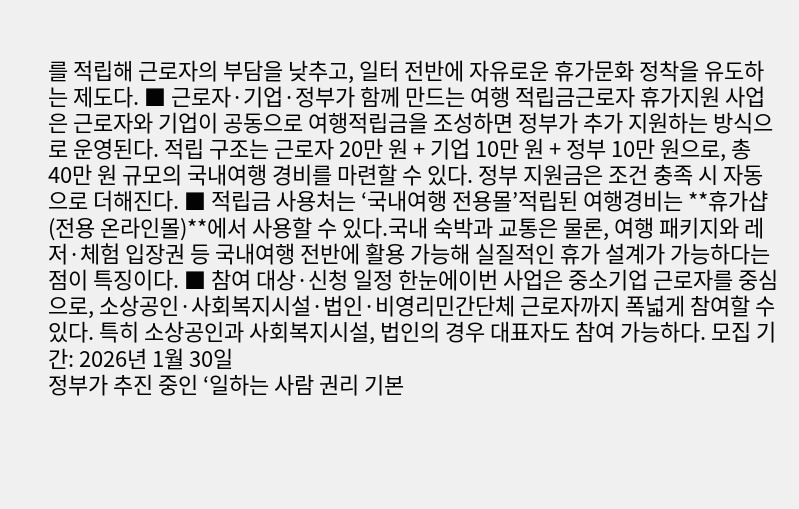를 적립해 근로자의 부담을 낮추고, 일터 전반에 자유로운 휴가문화 정착을 유도하는 제도다. ■ 근로자·기업·정부가 함께 만드는 여행 적립금근로자 휴가지원 사업은 근로자와 기업이 공동으로 여행적립금을 조성하면 정부가 추가 지원하는 방식으로 운영된다. 적립 구조는 근로자 20만 원 + 기업 10만 원 + 정부 10만 원으로, 총 40만 원 규모의 국내여행 경비를 마련할 수 있다. 정부 지원금은 조건 충족 시 자동으로 더해진다. ■ 적립금 사용처는 ‘국내여행 전용몰’적립된 여행경비는 **휴가샵(전용 온라인몰)**에서 사용할 수 있다.국내 숙박과 교통은 물론, 여행 패키지와 레저·체험 입장권 등 국내여행 전반에 활용 가능해 실질적인 휴가 설계가 가능하다는 점이 특징이다. ■ 참여 대상·신청 일정 한눈에이번 사업은 중소기업 근로자를 중심으로, 소상공인·사회복지시설·법인·비영리민간단체 근로자까지 폭넓게 참여할 수 있다. 특히 소상공인과 사회복지시설, 법인의 경우 대표자도 참여 가능하다. 모집 기간: 2026년 1월 30일
정부가 추진 중인 ‘일하는 사람 권리 기본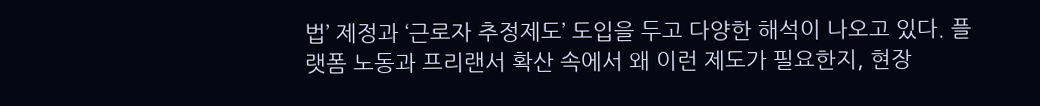법’ 제정과 ‘근로자 추정제도’ 도입을 두고 다양한 해석이 나오고 있다. 플랫폼 노동과 프리랜서 확산 속에서 왜 이런 제도가 필요한지, 현장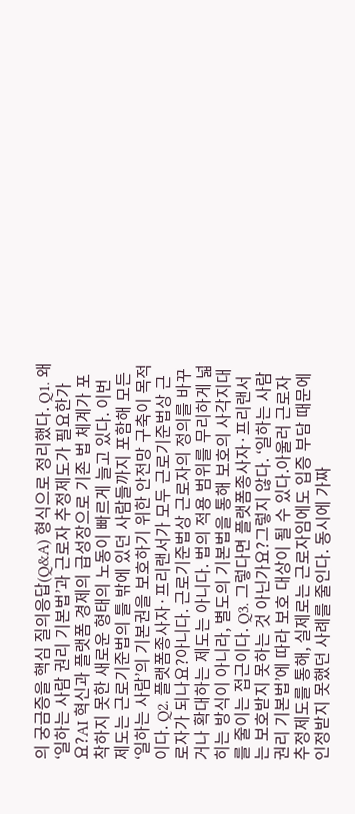의 궁금증을 핵심 질의응답(Q&A) 형식으로 정리했다. Q1. 왜 ‘일하는 사람 권리 기본법’과 근로자 추정제도가 필요한가요?AI 혁신과 플랫폼 경제의 급성장으로 기존 법 체계가 포착하지 못한 새로운 형태의 노동이 빠르게 늘고 있다. 이번 제도는 근로기준법의 틀 밖에 있던 사람들까지 포함해 모든 ‘일하는 사람’의 기본권을 보호하기 위한 안전망 구축이 목적이다. Q2. 플랫폼종사자·프리랜서가 모두 근로기준법상 근로자가 되나요?아니다. 근로기준법상 근로자의 정의를 바꾸거나 확대하는 제도는 아니다. 법의 적용 범위를 무리하게 넓히는 방식이 아니라, 별도의 기본법을 통해 보호의 사각지대를 줄이는 접근이다. Q3. 그렇다면 플랫폼종사자·프리랜서는 보호받지 못하는 것 아닌가요?그렇지 않다. ‘일하는 사람 권리 기본법’에 따라 보호 대상이 될 수 있다.아울러 근로자 추정제도를 통해, 실제로는 근로자임에도 입증 부담 때문에 인정받지 못했던 사례를 줄인다. 동시에 가짜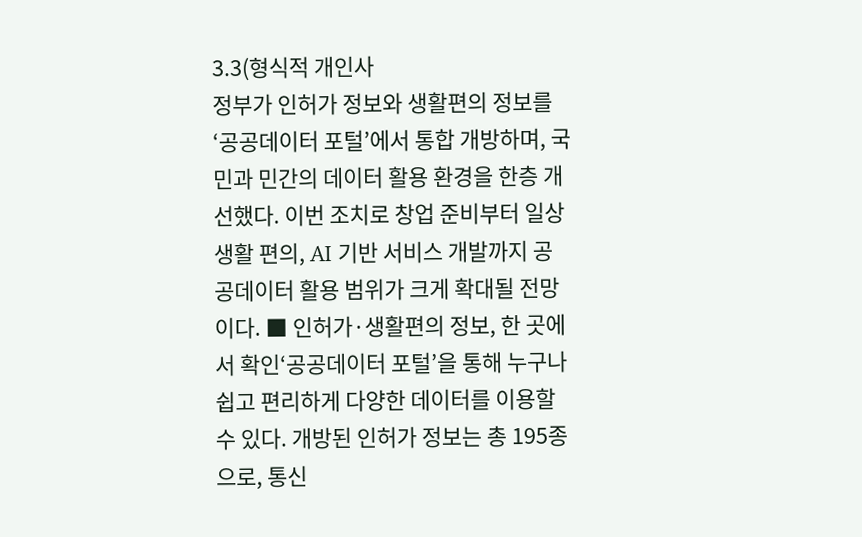3.3(형식적 개인사
정부가 인허가 정보와 생활편의 정보를 ‘공공데이터 포털’에서 통합 개방하며, 국민과 민간의 데이터 활용 환경을 한층 개선했다. 이번 조치로 창업 준비부터 일상생활 편의, AI 기반 서비스 개발까지 공공데이터 활용 범위가 크게 확대될 전망이다. ■ 인허가·생활편의 정보, 한 곳에서 확인‘공공데이터 포털’을 통해 누구나 쉽고 편리하게 다양한 데이터를 이용할 수 있다. 개방된 인허가 정보는 총 195종으로, 통신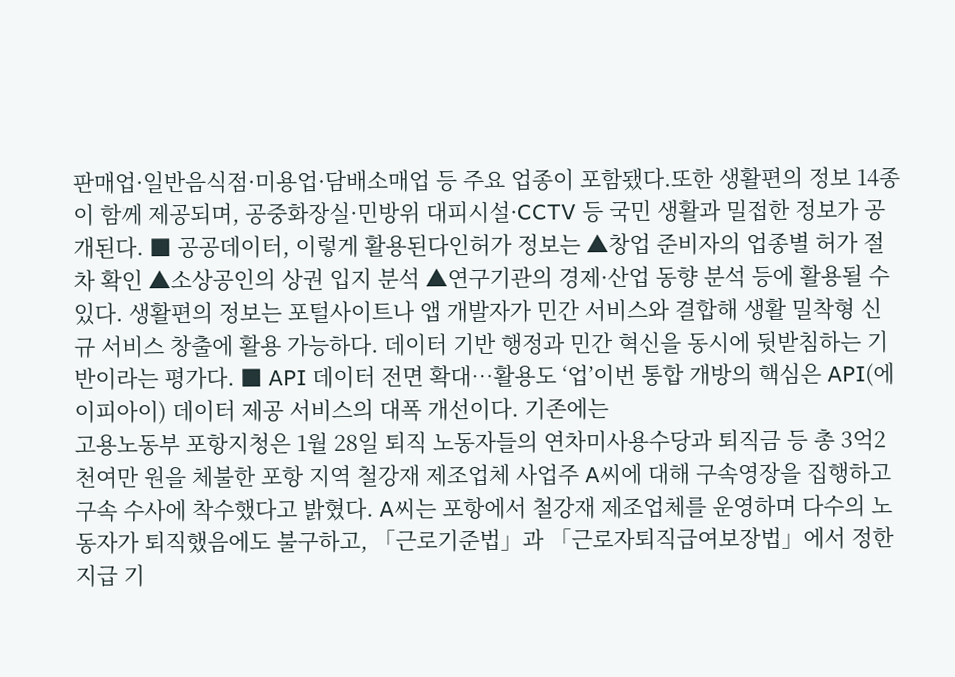판매업·일반음식점·미용업·담배소매업 등 주요 업종이 포함됐다.또한 생활편의 정보 14종이 함께 제공되며, 공중화장실·민방위 대피시설·CCTV 등 국민 생활과 밀접한 정보가 공개된다. ■ 공공데이터, 이렇게 활용된다인허가 정보는 ▲창업 준비자의 업종별 허가 절차 확인 ▲소상공인의 상권 입지 분석 ▲연구기관의 경제·산업 동향 분석 등에 활용될 수 있다. 생활편의 정보는 포털사이트나 앱 개발자가 민간 서비스와 결합해 생활 밀착형 신규 서비스 창출에 활용 가능하다. 데이터 기반 행정과 민간 혁신을 동시에 뒷받침하는 기반이라는 평가다. ■ API 데이터 전면 확대…활용도 ‘업’이번 통합 개방의 핵심은 API(에이피아이) 데이터 제공 서비스의 대폭 개선이다. 기존에는
고용노동부 포항지청은 1월 28일 퇴직 노동자들의 연차미사용수당과 퇴직금 등 총 3억2천여만 원을 체불한 포항 지역 철강재 제조업체 사업주 A씨에 대해 구속영장을 집행하고 구속 수사에 착수했다고 밝혔다. A씨는 포항에서 철강재 제조업체를 운영하며 다수의 노동자가 퇴직했음에도 불구하고, 「근로기준법」과 「근로자퇴직급여보장법」에서 정한 지급 기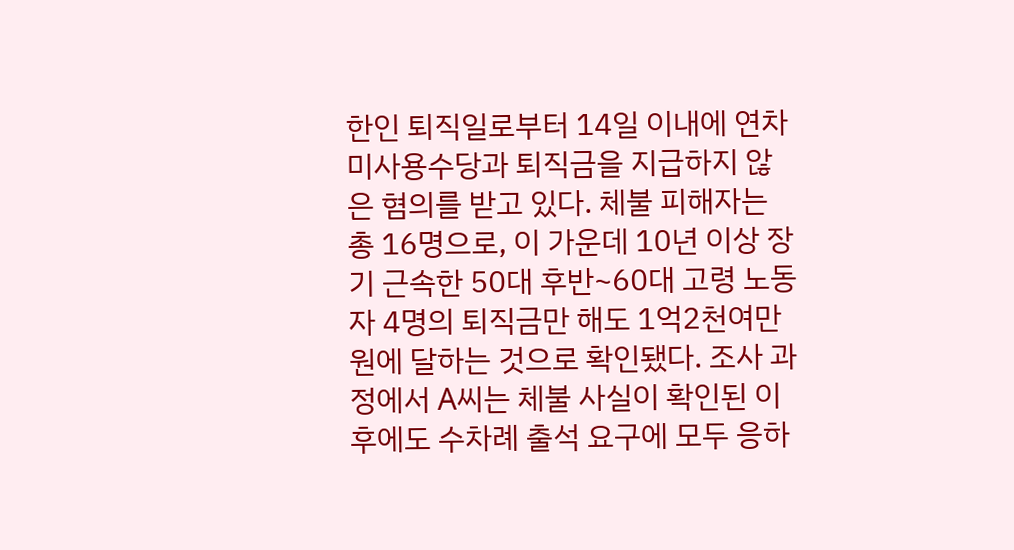한인 퇴직일로부터 14일 이내에 연차미사용수당과 퇴직금을 지급하지 않은 혐의를 받고 있다. 체불 피해자는 총 16명으로, 이 가운데 10년 이상 장기 근속한 50대 후반~60대 고령 노동자 4명의 퇴직금만 해도 1억2천여만 원에 달하는 것으로 확인됐다. 조사 과정에서 A씨는 체불 사실이 확인된 이후에도 수차례 출석 요구에 모두 응하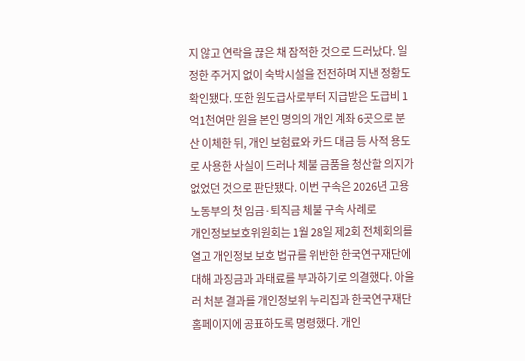지 않고 연락을 끊은 채 잠적한 것으로 드러났다. 일정한 주거지 없이 숙박시설을 전전하며 지낸 정황도 확인됐다. 또한 원도급사로부터 지급받은 도급비 1억1천여만 원을 본인 명의의 개인 계좌 6곳으로 분산 이체한 뒤, 개인 보험료와 카드 대금 등 사적 용도로 사용한 사실이 드러나 체불 금품을 청산할 의지가 없었던 것으로 판단됐다. 이번 구속은 2026년 고용노동부의 첫 임금·퇴직금 체불 구속 사례로
개인정보보호위원회는 1월 28일 제2회 전체회의를 열고 개인정보 보호 법규를 위반한 한국연구재단에 대해 과징금과 과태료를 부과하기로 의결했다. 아울러 처분 결과를 개인정보위 누리집과 한국연구재단 홈페이지에 공표하도록 명령했다. 개인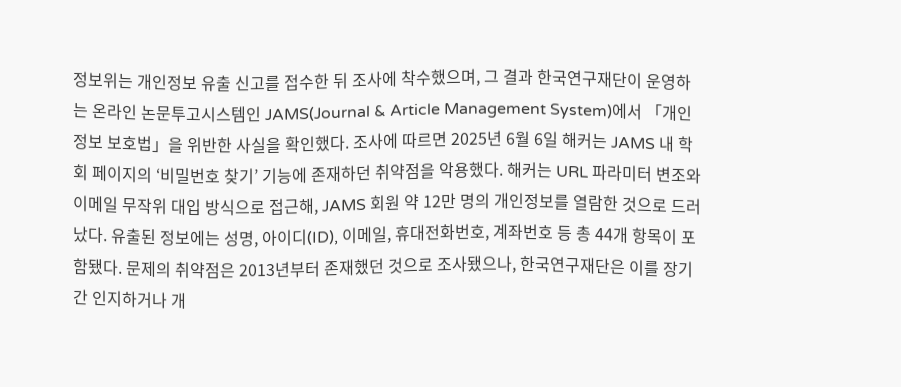정보위는 개인정보 유출 신고를 접수한 뒤 조사에 착수했으며, 그 결과 한국연구재단이 운영하는 온라인 논문투고시스템인 JAMS(Journal & Article Management System)에서 「개인정보 보호법」을 위반한 사실을 확인했다. 조사에 따르면 2025년 6월 6일 해커는 JAMS 내 학회 페이지의 ‘비밀번호 찾기’ 기능에 존재하던 취약점을 악용했다. 해커는 URL 파라미터 변조와 이메일 무작위 대입 방식으로 접근해, JAMS 회원 약 12만 명의 개인정보를 열람한 것으로 드러났다. 유출된 정보에는 성명, 아이디(ID), 이메일, 휴대전화번호, 계좌번호 등 총 44개 항목이 포함됐다. 문제의 취약점은 2013년부터 존재했던 것으로 조사됐으나, 한국연구재단은 이를 장기간 인지하거나 개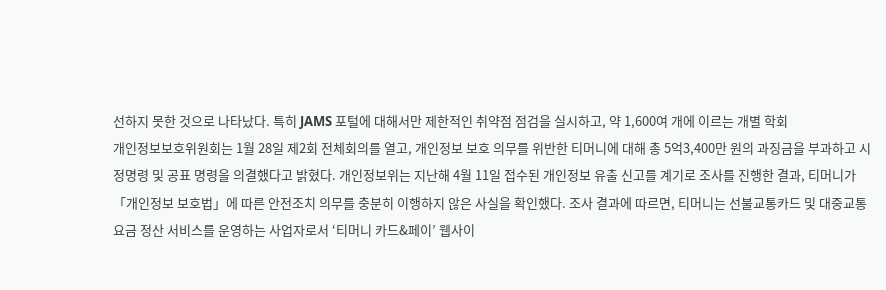선하지 못한 것으로 나타났다. 특히 JAMS 포털에 대해서만 제한적인 취약점 점검을 실시하고, 약 1,600여 개에 이르는 개별 학회
개인정보보호위원회는 1월 28일 제2회 전체회의를 열고, 개인정보 보호 의무를 위반한 티머니에 대해 총 5억3,400만 원의 과징금을 부과하고 시정명령 및 공표 명령을 의결했다고 밝혔다. 개인정보위는 지난해 4월 11일 접수된 개인정보 유출 신고를 계기로 조사를 진행한 결과, 티머니가 「개인정보 보호법」에 따른 안전조치 의무를 충분히 이행하지 않은 사실을 확인했다. 조사 결과에 따르면, 티머니는 선불교통카드 및 대중교통 요금 정산 서비스를 운영하는 사업자로서 ‘티머니 카드&페이’ 웹사이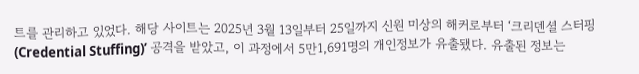트를 관리하고 있었다. 해당 사이트는 2025년 3월 13일부터 25일까지 신원 미상의 해커로부터 ‘크리덴셜 스터핑(Credential Stuffing)’ 공격을 받았고, 이 과정에서 5만1,691명의 개인정보가 유출됐다. 유출된 정보는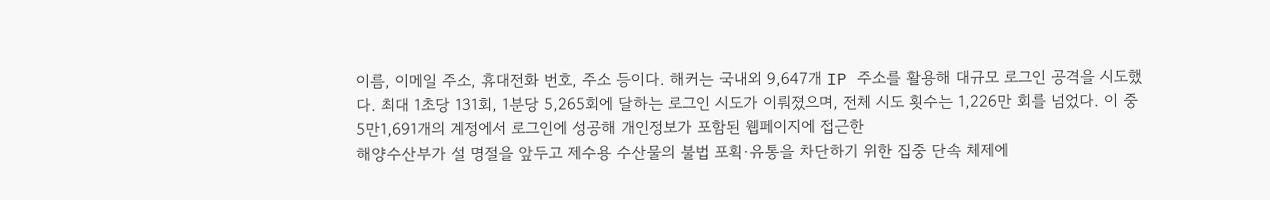이름, 이메일 주소, 휴대전화 번호, 주소 등이다. 해커는 국내외 9,647개 IP 주소를 활용해 대규모 로그인 공격을 시도했다. 최대 1초당 131회, 1분당 5,265회에 달하는 로그인 시도가 이뤄졌으며, 전체 시도 횟수는 1,226만 회를 넘었다. 이 중 5만1,691개의 계정에서 로그인에 성공해 개인정보가 포함된 웹페이지에 접근한
해양수산부가 설 명절을 앞두고 제수용 수산물의 불법 포획·유통을 차단하기 위한 집중 단속 체제에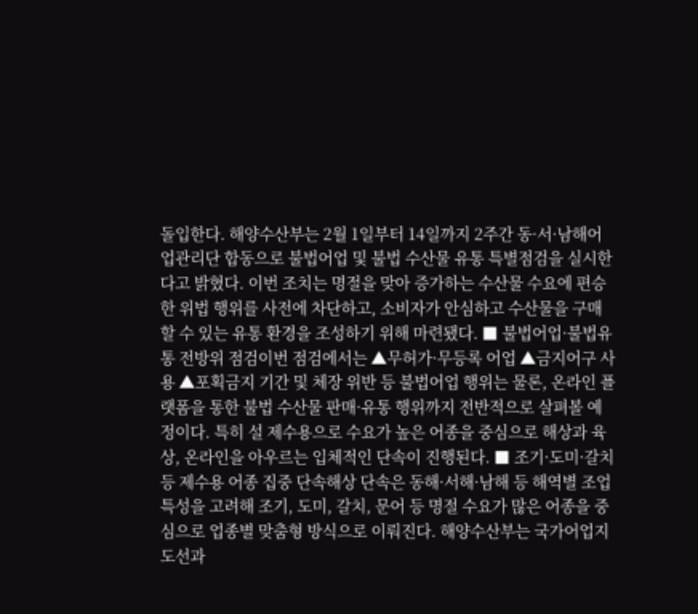돌입한다. 해양수산부는 2월 1일부터 14일까지 2주간 동·서·남해어업관리단 합동으로 불법어업 및 불법 수산물 유통 특별점검을 실시한다고 밝혔다. 이번 조치는 명절을 맞아 증가하는 수산물 수요에 편승한 위법 행위를 사전에 차단하고, 소비자가 안심하고 수산물을 구매할 수 있는 유통 환경을 조성하기 위해 마련됐다. ■ 불법어업·불법유통 전방위 점검이번 점검에서는 ▲무허가·무등록 어업 ▲금지어구 사용 ▲포획금지 기간 및 체장 위반 등 불법어업 행위는 물론, 온라인 플랫폼을 통한 불법 수산물 판매·유통 행위까지 전반적으로 살펴볼 예정이다. 특히 설 제수용으로 수요가 높은 어종을 중심으로 해상과 육상, 온라인을 아우르는 입체적인 단속이 진행된다. ■ 조기·도미·갈치 등 제수용 어종 집중 단속해상 단속은 동해·서해·남해 등 해역별 조업 특성을 고려해 조기, 도미, 갈치, 문어 등 명절 수요가 많은 어종을 중심으로 업종별 맞춤형 방식으로 이뤄진다. 해양수산부는 국가어업지도선과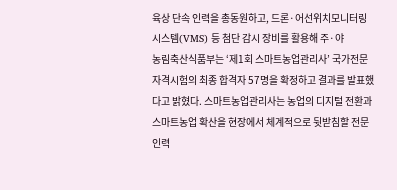육상 단속 인력을 총동원하고, 드론·어선위치모니터링시스템(VMS) 등 첨단 감시 장비를 활용해 주·야
농림축산식품부는 ‘제1회 스마트농업관리사’ 국가전문자격시험의 최종 합격자 57명을 확정하고 결과를 발표했다고 밝혔다. 스마트농업관리사는 농업의 디지털 전환과 스마트농업 확산을 현장에서 체계적으로 뒷받침할 전문인력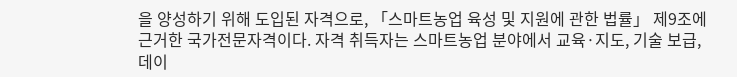을 양성하기 위해 도입된 자격으로, 「스마트농업 육성 및 지원에 관한 법률」 제9조에 근거한 국가전문자격이다. 자격 취득자는 스마트농업 분야에서 교육·지도, 기술 보급, 데이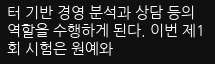터 기반 경영 분석과 상담 등의 역할을 수행하게 된다. 이번 제1회 시험은 원예와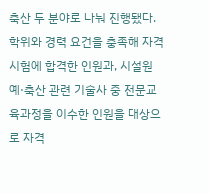축산 두 분야로 나눠 진행됐다. 학위와 경력 요건을 충족해 자격시험에 합격한 인원과, 시설원예·축산 관련 기술사 중 전문교육과정을 이수한 인원을 대상으로 자격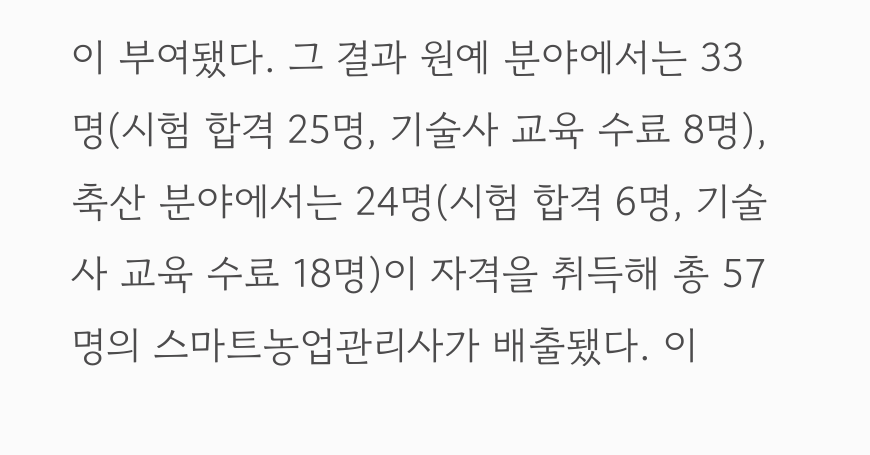이 부여됐다. 그 결과 원예 분야에서는 33명(시험 합격 25명, 기술사 교육 수료 8명), 축산 분야에서는 24명(시험 합격 6명, 기술사 교육 수료 18명)이 자격을 취득해 총 57명의 스마트농업관리사가 배출됐다. 이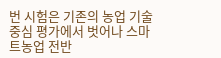번 시험은 기존의 농업 기술 중심 평가에서 벗어나 스마트농업 전반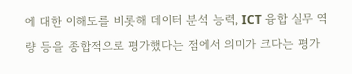에 대한 이해도를 비롯해 데이터 분석 능력, ICT 융합 실무 역량 등을 종합적으로 평가했다는 점에서 의미가 크다는 평가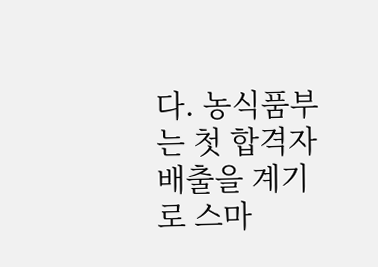다. 농식품부는 첫 합격자 배출을 계기로 스마